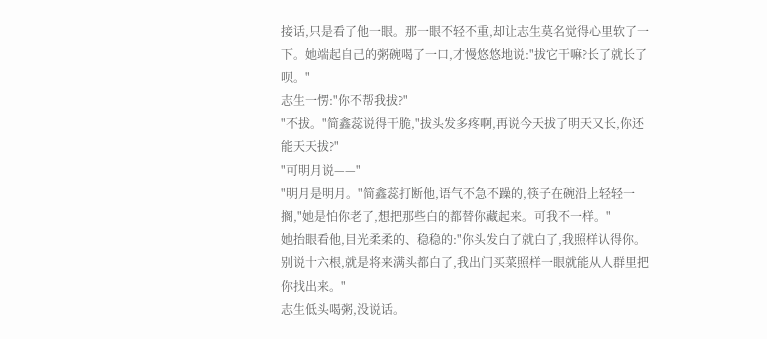接话,只是看了他一眼。那一眼不轻不重,却让志生莫名觉得心里软了一下。她端起自己的粥碗喝了一口,才慢悠悠地说:"拔它干嘛?长了就长了呗。"
志生一愣:"你不帮我拔?"
"不拔。"简鑫蕊说得干脆,"拔头发多疼啊,再说今天拔了明天又长,你还能天天拔?"
"可明月说——"
"明月是明月。"简鑫蕊打断他,语气不急不躁的,筷子在碗沿上轻轻一搁,"她是怕你老了,想把那些白的都替你藏起来。可我不一样。"
她抬眼看他,目光柔柔的、稳稳的:"你头发白了就白了,我照样认得你。别说十六根,就是将来满头都白了,我出门买菜照样一眼就能从人群里把你找出来。"
志生低头喝粥,没说话。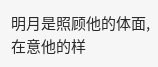明月是照顾他的体面,在意他的样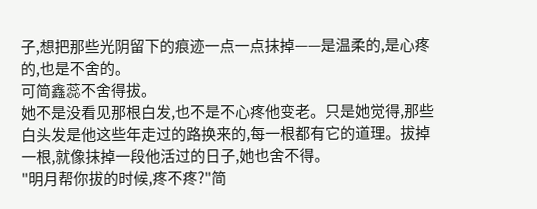子,想把那些光阴留下的痕迹一点一点抹掉——是温柔的,是心疼的,也是不舍的。
可简鑫蕊不舍得拔。
她不是没看见那根白发,也不是不心疼他变老。只是她觉得,那些白头发是他这些年走过的路换来的,每一根都有它的道理。拔掉一根,就像抹掉一段他活过的日子,她也舍不得。
"明月帮你拔的时候,疼不疼?"简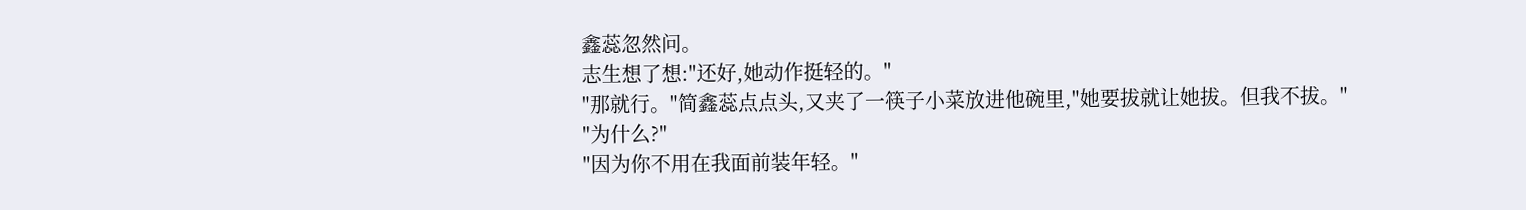鑫蕊忽然问。
志生想了想:"还好,她动作挺轻的。"
"那就行。"简鑫蕊点点头,又夹了一筷子小菜放进他碗里,"她要拔就让她拔。但我不拔。"
"为什么?"
"因为你不用在我面前装年轻。"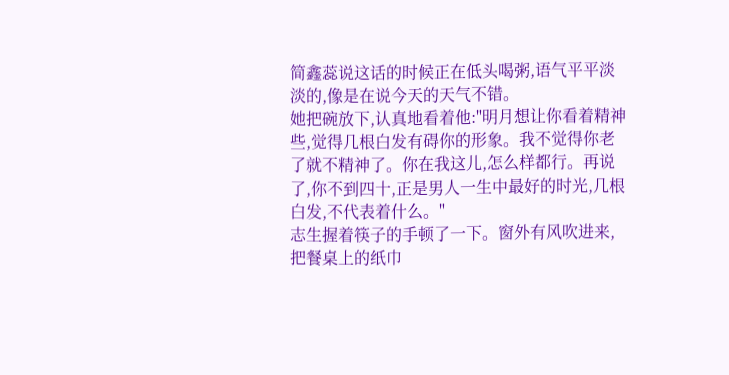简鑫蕊说这话的时候正在低头喝粥,语气平平淡淡的,像是在说今天的天气不错。
她把碗放下,认真地看着他:"明月想让你看着精神些,觉得几根白发有碍你的形象。我不觉得你老了就不精神了。你在我这儿,怎么样都行。再说了,你不到四十,正是男人一生中最好的时光,几根白发,不代表着什么。"
志生握着筷子的手顿了一下。窗外有风吹进来,把餐桌上的纸巾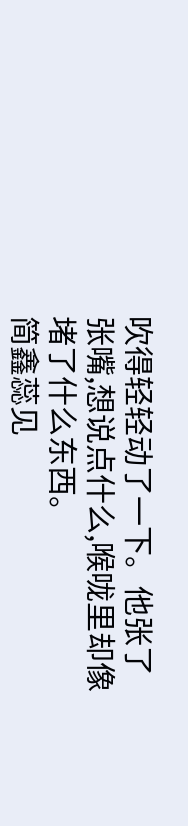吹得轻轻动了一下。他张了张嘴,想说点什么,喉咙里却像堵了什么东西。
简鑫蕊见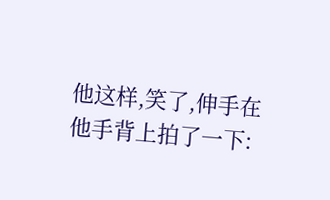他这样,笑了,伸手在他手背上拍了一下: